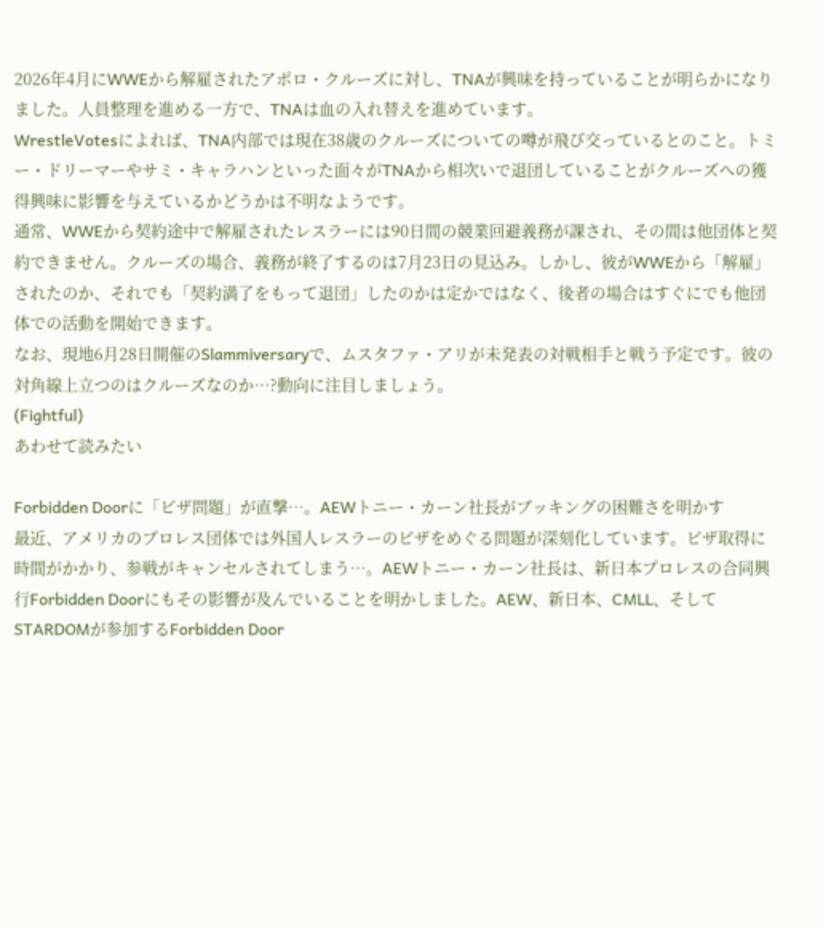2026年4月にWWEから解雇されたアポロ・クルーズに対し、TNAが興味を持っていることが明らかになりました。人員整理を進める一方で、TNAは血の入れ替えを進めています。
WrestleVotesによれば、TNA内部では現在38歳のクルーズについての噂が飛び交っているとのこと。トミー・ドリーマーやサミ・キャラハンといった面々がTNAから相次いで退団していることがクルーズへの獲得興味に影響を与えているかどうかは不明なようです。
通常、WWEから契約途中で解雇されたレスラーには90日間の競業回避義務が課され、その間は他団体と契約できません。クルーズの場合、義務が終了するのは7月23日の見込み。しかし、彼がWWEから「解雇」されたのか、それでも「契約満了をもって退団」したのかは定かではなく、後者の場合はすぐにでも他団体での活動を開始できます。
なお、現地6月28日開催のSlammiversaryで、ムスタファ・アリが未発表の対戦相手と戦う予定です。彼の対角線上立つのはクルーズなのか…?動向に注目しましょう。
(Fightful)
あわせて読みたい

Forbidden Doorに「ビザ問題」が直撃…。AEWトニー・カーン社長がブッキングの困難さを明かす
最近、アメリカのプロレス団体では外国人レスラーのビザをめぐる問題が深刻化しています。ビザ取得に時間がかかり、参戦がキャンセルされてしまう…。AEWトニー・カーン社長は、新日本プロレスの合同興行Forbidden Doorにもその影響が及んでいることを明かしました。AEW、新日本、CMLL、そしてSTARDOMが参加するForbidden Door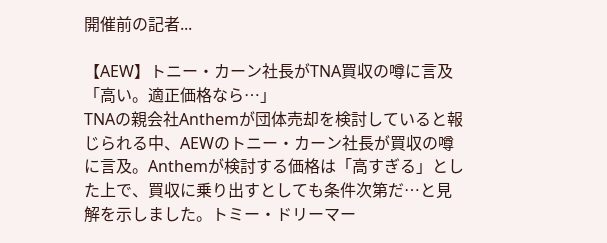開催前の記者...

【AEW】トニー・カーン社長がTNA買収の噂に言及「高い。適正価格なら…」
TNAの親会社Anthemが団体売却を検討していると報じられる中、AEWのトニー・カーン社長が買収の噂に言及。Anthemが検討する価格は「高すぎる」とした上で、買収に乗り出すとしても条件次第だ…と見解を示しました。トミー・ドリーマー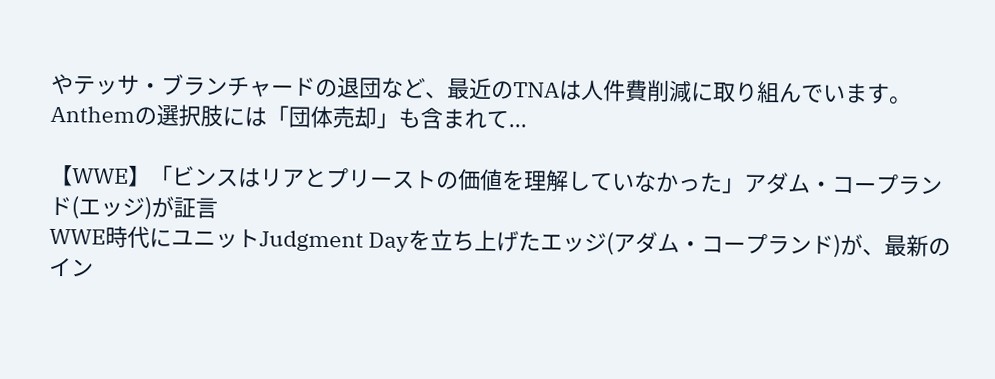やテッサ・ブランチャードの退団など、最近のTNAは人件費削減に取り組んでいます。Anthemの選択肢には「団体売却」も含まれて...

【WWE】「ビンスはリアとプリーストの価値を理解していなかった」アダム・コープランド(エッジ)が証言
WWE時代にユニットJudgment Dayを立ち上げたエッジ(アダム・コープランド)が、最新のイン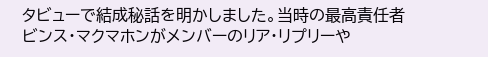タビューで結成秘話を明かしました。当時の最高責任者ビンス・マクマホンがメンバーのリア・リプリーや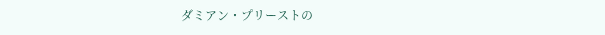ダミアン・プリーストの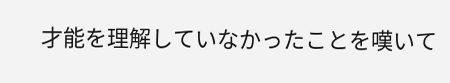才能を理解していなかったことを嘆いて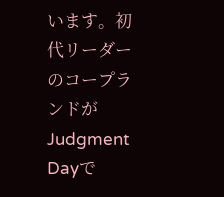います。初代リーダーのコープランドがJudgment Dayで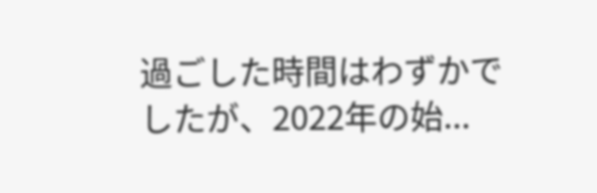過ごした時間はわずかでしたが、2022年の始...